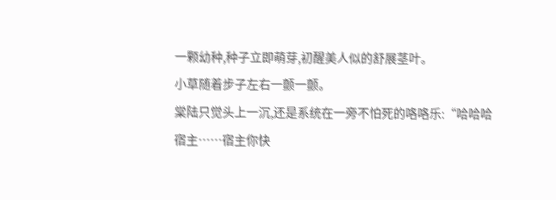一颗幼种,种子立即萌芽,初醒美人似的舒展茎叶。
小草随着步子左右一颤一颤。
棠陆只觉头上一沉,还是系统在一旁不怕死的咯咯乐:“哈哈哈宿主……宿主你快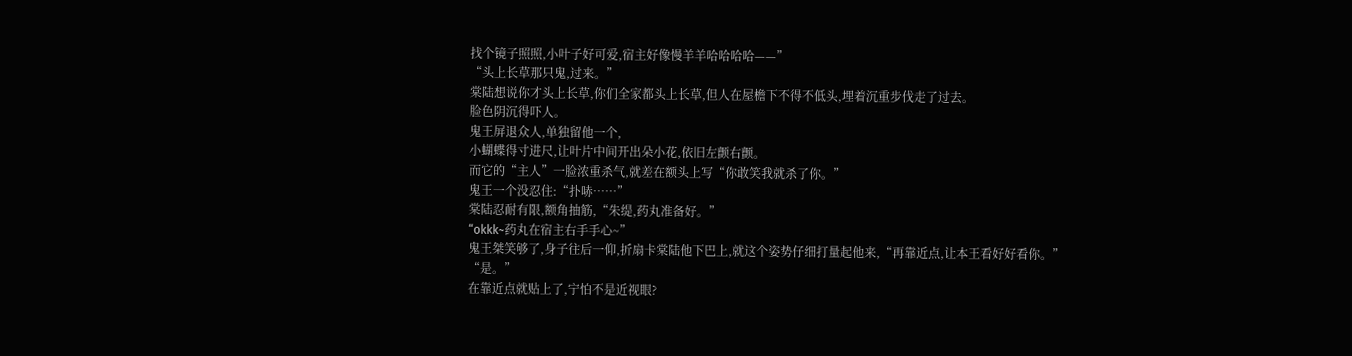找个镜子照照,小叶子好可爱,宿主好像慢羊羊哈哈哈哈——”
“头上长草那只鬼,过来。”
棠陆想说你才头上长草,你们全家都头上长草,但人在屋檐下不得不低头,埋着沉重步伐走了过去。
脸色阴沉得吓人。
鬼王屏退众人,单独留他一个,
小蝴蝶得寸进尺,让叶片中间开出朵小花,依旧左颤右颤。
而它的“主人”一脸浓重杀气,就差在额头上写“你敢笑我就杀了你。”
鬼王一个没忍住:“扑哧……”
棠陆忍耐有限,额角抽筋,“朱缇,药丸准备好。”
“okkk~药丸在宿主右手手心~”
鬼王桀笑够了,身子往后一仰,折扇卡棠陆他下巴上,就这个姿势仔细打量起他来,“再靠近点,让本王看好好看你。”
“是。”
在靠近点就贴上了,宁怕不是近视眼?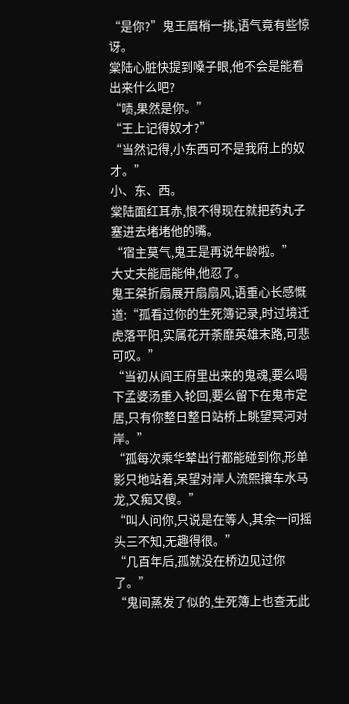“是你?”鬼王眉梢一挑,语气竟有些惊讶。
棠陆心脏快提到嗓子眼,他不会是能看出来什么吧?
“啧,果然是你。”
“王上记得奴才?”
“当然记得,小东西可不是我府上的奴才。”
小、东、西。
棠陆面红耳赤,恨不得现在就把药丸子塞进去堵堵他的嘴。
“宿主莫气,鬼王是再说年龄啦。”
大丈夫能屈能伸,他忍了。
鬼王桀折扇展开扇扇风,语重心长感慨道:“孤看过你的生死簿记录,时过境迁虎落平阳,实属花开荼靡英雄末路,可悲可叹。”
“当初从阎王府里出来的鬼魂,要么喝下孟婆汤重入轮回,要么留下在鬼市定居,只有你整日整日站桥上眺望冥河对岸。”
“孤每次乘华辇出行都能碰到你,形单影只地站着,呆望对岸人流熙攘车水马龙,又痴又傻。”
“叫人问你,只说是在等人,其余一问摇头三不知,无趣得很。”
“几百年后,孤就没在桥边见过你了。”
“鬼间蒸发了似的,生死簿上也查无此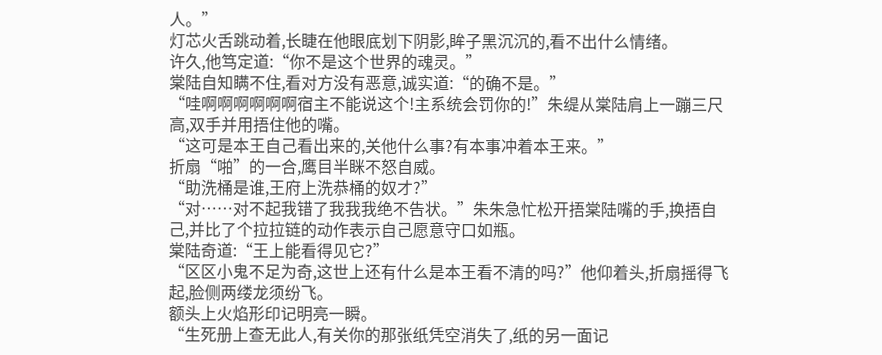人。”
灯芯火舌跳动着,长睫在他眼底划下阴影,眸子黑沉沉的,看不出什么情绪。
许久,他笃定道:“你不是这个世界的魂灵。”
棠陆自知瞒不住,看对方没有恶意,诚实道:“的确不是。”
“哇啊啊啊啊啊啊宿主不能说这个!主系统会罚你的!”朱缇从棠陆肩上一蹦三尺高,双手并用捂住他的嘴。
“这可是本王自己看出来的,关他什么事?有本事冲着本王来。”
折扇“啪”的一合,鹰目半眯不怒自威。
“助洗桶是谁,王府上洗恭桶的奴才?”
“对……对不起我错了我我我绝不告状。”朱朱急忙松开捂棠陆嘴的手,换捂自己,并比了个拉拉链的动作表示自己愿意守口如瓶。
棠陆奇道:“王上能看得见它?”
“区区小鬼不足为奇,这世上还有什么是本王看不清的吗?”他仰着头,折扇摇得飞起,脸侧两缕龙须纷飞。
额头上火焰形印记明亮一瞬。
“生死册上查无此人,有关你的那张纸凭空消失了,纸的另一面记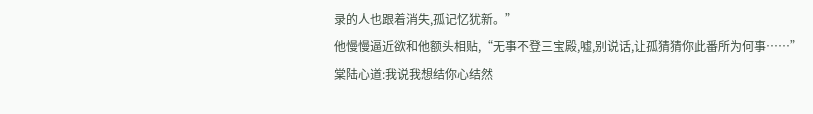录的人也跟着消失,孤记忆犹新。”
他慢慢逼近欲和他额头相贴,“无事不登三宝殿,嘘,别说话,让孤猜猜你此番所为何事……”
棠陆心道:我说我想结你心结然